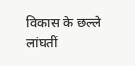विकास के छल्ले लांघतीं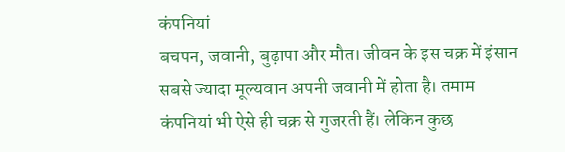कंपनियां
बचपन, जवानी, बुढ़ापा और मौत। जीवन के इस चक्र में इंसान सबसे ज्यादा मूल्यवान अपनी जवानी में होता है। तमाम कंपनियां भी ऐसे ही चक्र से गुजरती हैं। लेकिन कुछ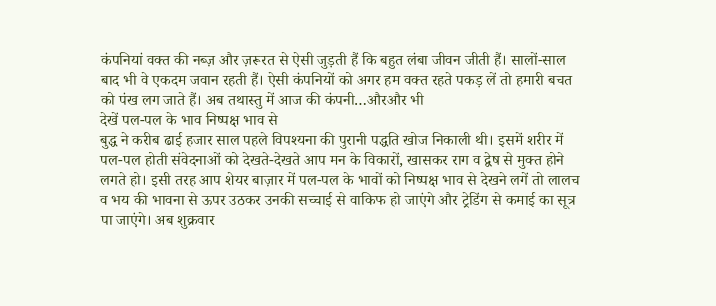कंपनियां वक्त की नब्ज़ और ज़रूरत से ऐसी जुड़ती हैं कि बहुत लंबा जीवन जीती हैं। सालों-साल बाद भी वे एकदम जवान रहती हैं। ऐसी कंपनियों को अगर हम वक्त रहते पकड़ लें तो हमारी बचत को पंख लग जाते हैं। अब तथास्तु में आज की कंपनी…औरऔर भी
देखें पल-पल के भाव निष्पक्ष भाव से
बुद्ध ने करीब ढाई हजार साल पहले विपश्यना की पुरानी पद्धति खोज निकाली थी। इसमें शरीर में पल-पल होती संवेदनाओं को देखते-देखते आप मन के विकारों, खासकर राग व द्वेष से मुक्त होने लगते हो। इसी तरह आप शेयर बाज़ार में पल-पल के भावों को निष्पक्ष भाव से देखने लगें तो लालच व भय की भावना से ऊपर उठकर उनकी सच्चाई से वाकिफ हो जाएंगे और ट्रेडिंग से कमाई का सूत्र पा जाएंगे। अब शुक्रवार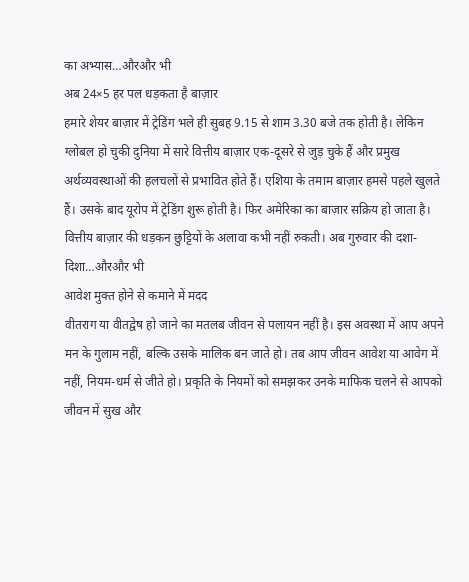का अभ्यास…औरऔर भी
अब 24×5 हर पल धड़कता है बाज़ार
हमारे शेयर बाज़ार में ट्रेडिंग भले ही सुबह 9.15 से शाम 3.30 बजे तक होती है। लेकिन ग्लोबल हो चुकी दुनिया में सारे वित्तीय बाज़ार एक-दूसरे से जुड़ चुके हैं और प्रमुख अर्थव्यवस्थाओं की हलचलों से प्रभावित होते हैं। एशिया के तमाम बाज़ार हमसे पहले खुलते हैं। उसके बाद यूरोप में ट्रेडिंग शुरू होती है। फिर अमेरिका का बाज़ार सक्रिय हो जाता है। वित्तीय बाज़ार की धड़कन छुट्टियों के अलावा कभी नहीं रुकती। अब गुरुवार की दशा-दिशा…औरऔर भी
आवेश मुक्त होने से कमाने में मदद
वीतराग या वीतद्वेष हो जाने का मतलब जीवन से पलायन नहीं है। इस अवस्था में आप अपने मन के गुलाम नहीं, बल्कि उसके मालिक बन जाते हो। तब आप जीवन आवेश या आवेग में नहीं, नियम-धर्म से जीते हो। प्रकृति के नियमों को समझकर उनके माफिक चलने से आपको जीवन में सुख और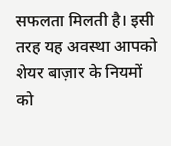सफलता मिलती है। इसी तरह यह अवस्था आपको शेयर बाज़ार के नियमों को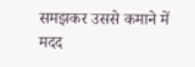समझकर उससे कमाने में मदद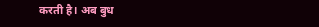करती है। अब बुध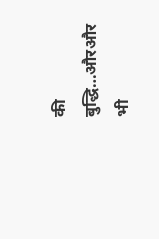की बुद्धि…औरऔर भी